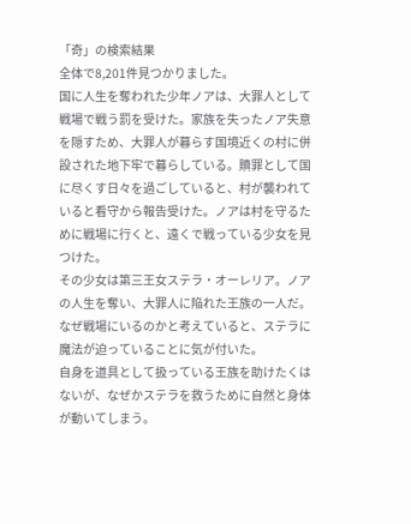「奇」の検索結果
全体で8,201件見つかりました。
国に人生を奪われた少年ノアは、大罪人として戦場で戦う罰を受けた。家族を失ったノア失意を隠すため、大罪人が暮らす国境近くの村に併設された地下牢で暮らしている。贖罪として国に尽くす日々を過ごしていると、村が襲われていると看守から報告受けた。ノアは村を守るために戦場に行くと、遠くで戦っている少女を見つけた。
その少女は第三王女ステラ・オーレリア。ノアの人生を奪い、大罪人に陥れた王族の一人だ。なぜ戦場にいるのかと考えていると、ステラに魔法が迫っていることに気が付いた。
自身を道具として扱っている王族を助けたくはないが、なぜかステラを救うために自然と身体が動いてしまう。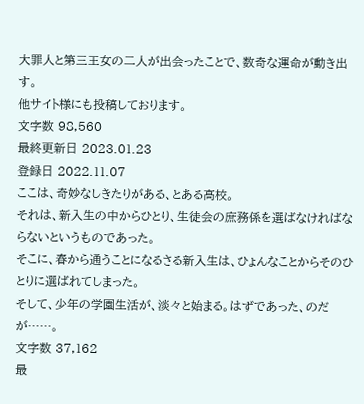大罪人と第三王女の二人が出会ったことで、数奇な運命が動き出す。
他サイト様にも投稿しております。
文字数 98,560
最終更新日 2023.01.23
登録日 2022.11.07
ここは、奇妙なしきたりがある、とある高校。
それは、新入生の中からひとり、生徒会の庶務係を選ばなければならないというものであった。
そこに、春から通うことになるさる新入生は、ひょんなことからそのひとりに選ばれてしまった。
そして、少年の学園生活が、淡々と始まる。はずであった、のだが……。
文字数 37,162
最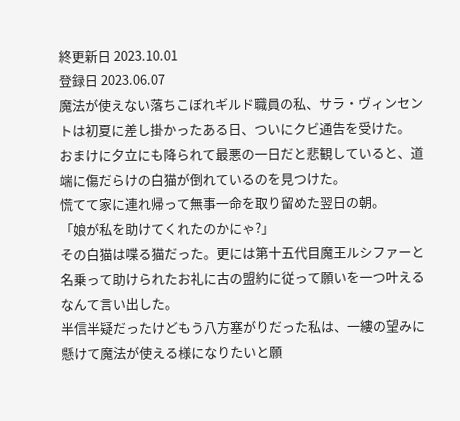終更新日 2023.10.01
登録日 2023.06.07
魔法が使えない落ちこぼれギルド職員の私、サラ・ヴィンセントは初夏に差し掛かったある日、ついにクビ通告を受けた。
おまけに夕立にも降られて最悪の一日だと悲観していると、道端に傷だらけの白猫が倒れているのを見つけた。
慌てて家に連れ帰って無事一命を取り留めた翌日の朝。
「娘が私を助けてくれたのかにゃ?」
その白猫は喋る猫だった。更には第十五代目魔王ルシファーと名乗って助けられたお礼に古の盟約に従って願いを一つ叶えるなんて言い出した。
半信半疑だったけどもう八方塞がりだった私は、一縷の望みに懸けて魔法が使える様になりたいと願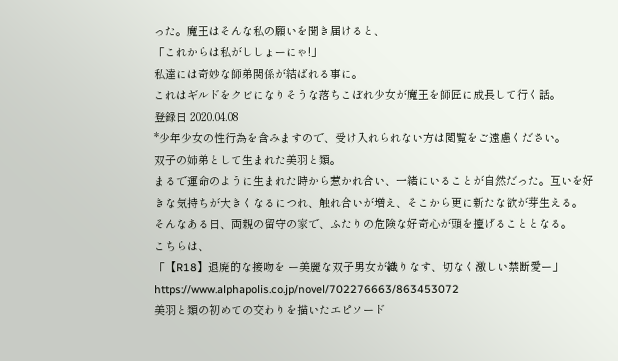った。魔王はそんな私の願いを聞き届けると、
「これからは私がししょーにゃ!」
私達には奇妙な師弟関係が結ばれる事に。
これはギルドをクビになりそうな落ちこぼれ少女が魔王を師匠に成長して行く話。
登録日 2020.04.08
*少年少女の性行為を含みますので、受け入れられない方は閲覧をご遠慮ください。
双子の姉弟として生まれた美羽と類。
まるで運命のように生まれた時から惹かれ合い、一緒にいることが自然だった。互いを好きな気持ちが大きくなるにつれ、触れ合いが増え、そこから更に新たな欲が芽生える。
そんなある日、両親の留守の家で、ふたりの危険な好奇心が頭を擡げることとなる。
こちらは、
「【R18】退廃的な接吻を ー美麗な双子男女が織りなす、切なく激しい禁断愛ー」
https://www.alphapolis.co.jp/novel/702276663/863453072
美羽と類の初めての交わりを描いたエピソード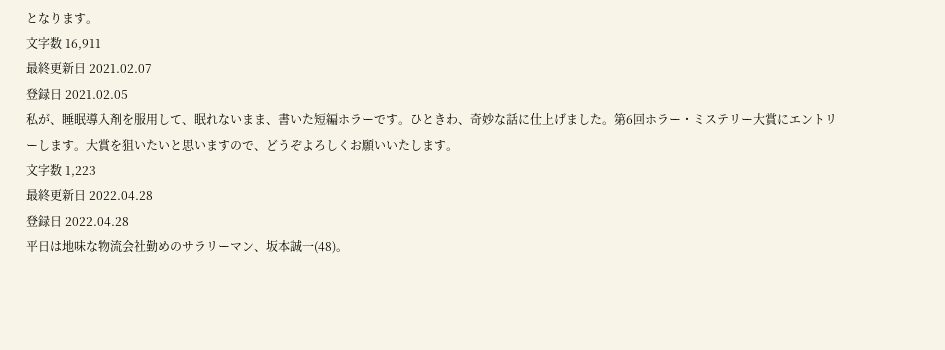となります。
文字数 16,911
最終更新日 2021.02.07
登録日 2021.02.05
私が、睡眠導入剤を服用して、眠れないまま、書いた短編ホラーです。ひときわ、奇妙な話に仕上げました。第6回ホラー・ミステリー大賞にエントリーします。大賞を狙いたいと思いますので、どうぞよろしくお願いいたします。
文字数 1,223
最終更新日 2022.04.28
登録日 2022.04.28
平日は地味な物流会社勤めのサラリーマン、坂本誠一(48)。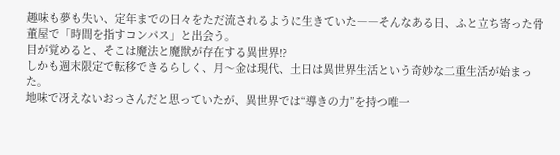趣味も夢も失い、定年までの日々をただ流されるように生きていた――そんなある日、ふと立ち寄った骨董屋で「時間を指すコンパス」と出会う。
目が覚めると、そこは魔法と魔獣が存在する異世界!?
しかも週末限定で転移できるらしく、月〜金は現代、土日は異世界生活という奇妙な二重生活が始まった。
地味で冴えないおっさんだと思っていたが、異世界では“導きの力”を持つ唯一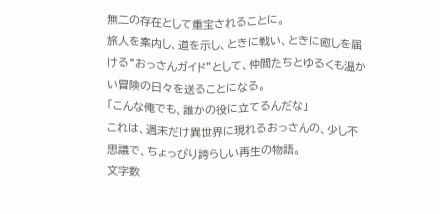無二の存在として重宝されることに。
旅人を案内し、道を示し、ときに戦い、ときに癒しを届ける“おっさんガイド”として、仲間たちとゆるくも温かい冒険の日々を送ることになる。
「こんな俺でも、誰かの役に立てるんだな」
これは、週末だけ異世界に現れるおっさんの、少し不思議で、ちょっぴり誇らしい再生の物語。
文字数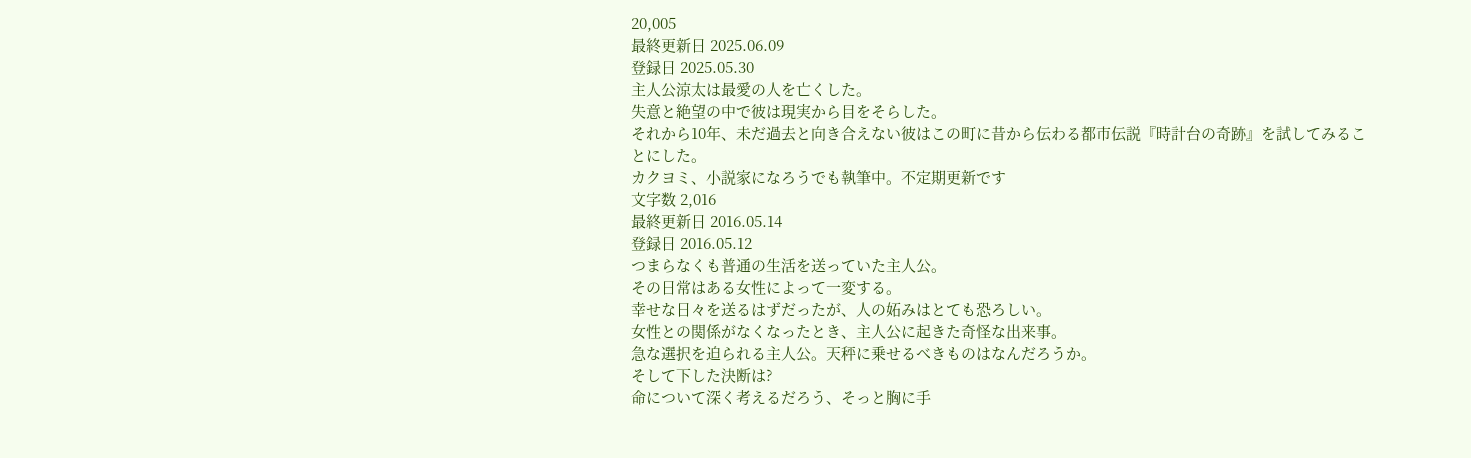20,005
最終更新日 2025.06.09
登録日 2025.05.30
主人公涼太は最愛の人を亡くした。
失意と絶望の中で彼は現実から目をそらした。
それから10年、未だ過去と向き合えない彼はこの町に昔から伝わる都市伝説『時計台の奇跡』を試してみることにした。
カクヨミ、小説家になろうでも執筆中。不定期更新です
文字数 2,016
最終更新日 2016.05.14
登録日 2016.05.12
つまらなくも普通の生活を送っていた主人公。
その日常はある女性によって一変する。
幸せな日々を送るはずだったが、人の妬みはとても恐ろしい。
女性との関係がなくなったとき、主人公に起きた奇怪な出来事。
急な選択を迫られる主人公。天秤に乗せるべきものはなんだろうか。
そして下した決断は?
命について深く考えるだろう、そっと胸に手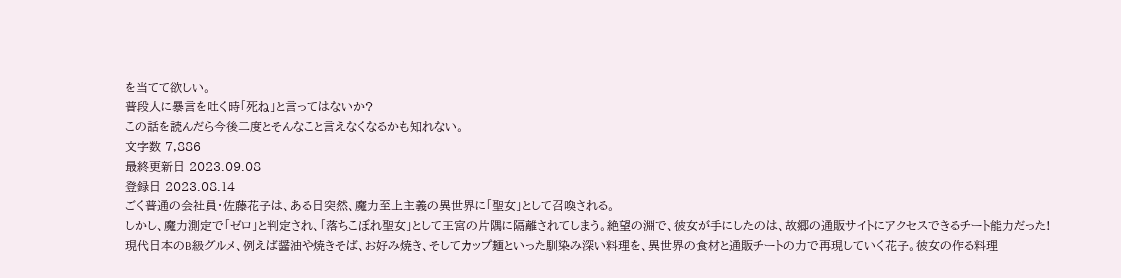を当てて欲しい。
普段人に暴言を吐く時「死ね」と言ってはないか?
この話を読んだら今後二度とそんなこと言えなくなるかも知れない。
文字数 7,886
最終更新日 2023.09.08
登録日 2023.08.14
ごく普通の会社員・佐藤花子は、ある日突然、魔力至上主義の異世界に「聖女」として召喚される。
しかし、魔力測定で「ゼロ」と判定され、「落ちこぼれ聖女」として王宮の片隅に隔離されてしまう。絶望の淵で、彼女が手にしたのは、故郷の通販サイトにアクセスできるチート能力だった!
現代日本のB級グルメ、例えば醤油や焼きそば、お好み焼き、そしてカップ麺といった馴染み深い料理を、異世界の食材と通販チートの力で再現していく花子。彼女の作る料理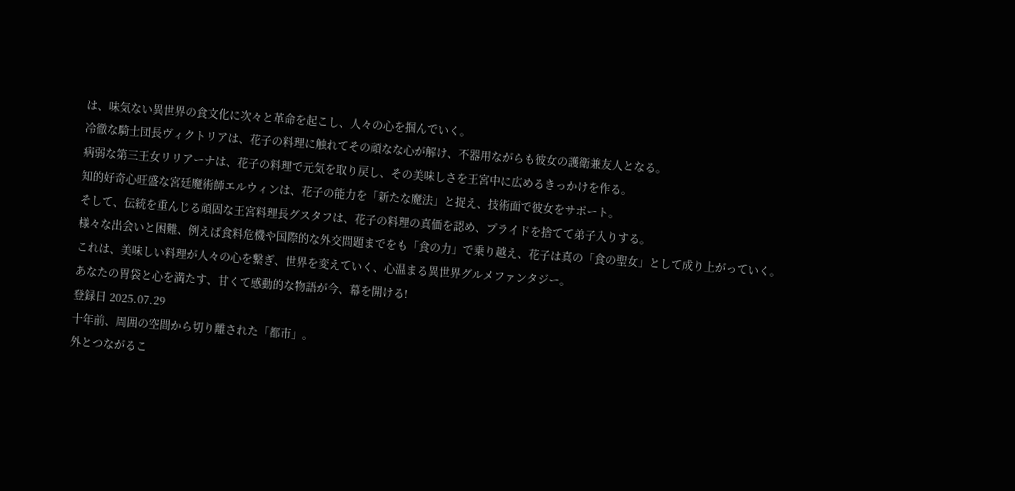は、味気ない異世界の食文化に次々と革命を起こし、人々の心を掴んでいく。
冷徹な騎士団長ヴィクトリアは、花子の料理に触れてその頑なな心が解け、不器用ながらも彼女の護衛兼友人となる。
病弱な第三王女リリアーナは、花子の料理で元気を取り戻し、その美味しさを王宮中に広めるきっかけを作る。
知的好奇心旺盛な宮廷魔術師エルウィンは、花子の能力を「新たな魔法」と捉え、技術面で彼女をサポート。
そして、伝統を重んじる頑固な王宮料理長グスタフは、花子の料理の真価を認め、プライドを捨てて弟子入りする。
様々な出会いと困難、例えば食料危機や国際的な外交問題までをも「食の力」で乗り越え、花子は真の「食の聖女」として成り上がっていく。
これは、美味しい料理が人々の心を繋ぎ、世界を変えていく、心温まる異世界グルメファンタジー。
あなたの胃袋と心を満たす、甘くて感動的な物語が今、幕を開ける!
登録日 2025.07.29
十年前、周囲の空間から切り離された「都市」。
外とつながるこ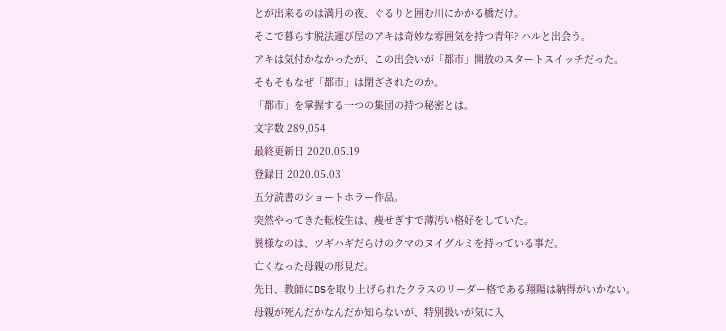とが出来るのは満月の夜、ぐるりと囲む川にかかる橋だけ。
そこで暮らす脱法運び屋のアキは奇妙な雰囲気を持つ青年? ハルと出会う。
アキは気付かなかったが、この出会いが「都市」開放のスタートスイッチだった。
そもそもなぜ「都市」は閉ざされたのか。
「都市」を掌握する一つの集団の持つ秘密とは。
文字数 289,054
最終更新日 2020.05.19
登録日 2020.05.03
五分読書のショートホラー作品。
突然やってきた転校生は、痩せぎすで薄汚い格好をしていた。
異様なのは、ツギハギだらけのクマのヌイグルミを持っている事だ。
亡くなった母親の形見だ。
先日、教師にDSを取り上げられたクラスのリーダー格である翔陽は納得がいかない。
母親が死んだかなんだか知らないが、特別扱いが気に入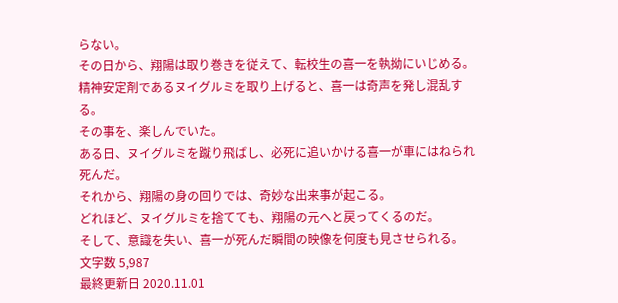らない。
その日から、翔陽は取り巻きを従えて、転校生の喜一を執拗にいじめる。
精神安定剤であるヌイグルミを取り上げると、喜一は奇声を発し混乱する。
その事を、楽しんでいた。
ある日、ヌイグルミを蹴り飛ばし、必死に追いかける喜一が車にはねられ死んだ。
それから、翔陽の身の回りでは、奇妙な出来事が起こる。
どれほど、ヌイグルミを捨てても、翔陽の元へと戻ってくるのだ。
そして、意識を失い、喜一が死んだ瞬間の映像を何度も見させられる。
文字数 5,987
最終更新日 2020.11.01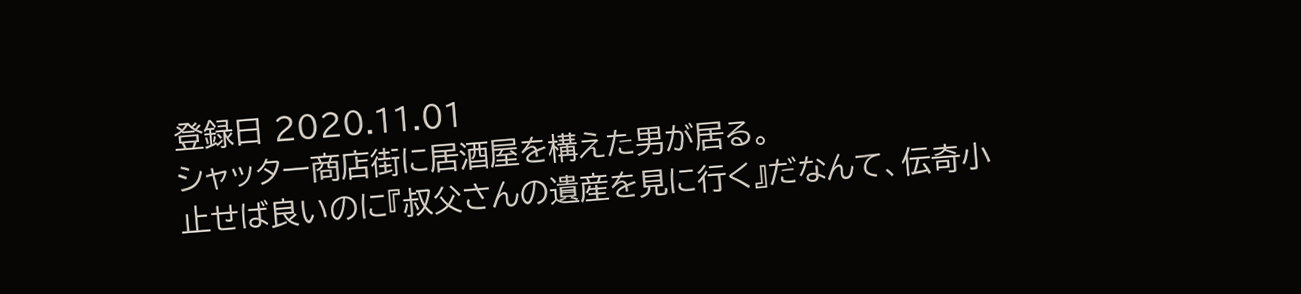登録日 2020.11.01
シャッター商店街に居酒屋を構えた男が居る。
止せば良いのに『叔父さんの遺産を見に行く』だなんて、伝奇小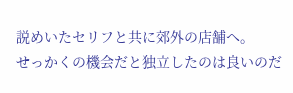説めいたセリフと共に郊外の店舗へ。
せっかくの機会だと独立したのは良いのだ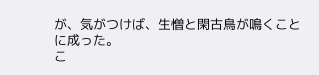が、気がつけば、生憎と閑古鳥が鳴くことに成った。
こ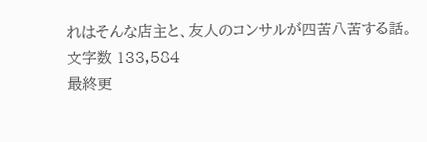れはそんな店主と、友人のコンサルが四苦八苦する話。
文字数 133,584
最終更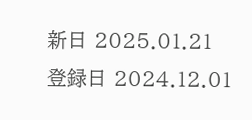新日 2025.01.21
登録日 2024.12.01